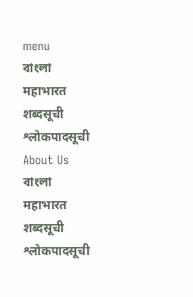menu
বাংলা
महाभारत
शब्दसूची
श्लोकपादसूची
About Us
বাংলা
महाभारत
शब्दसूची
श्लोकपादसूची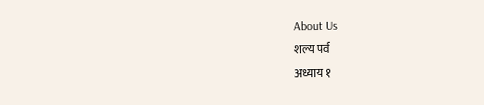About Us
शल्य पर्व
अध्याय १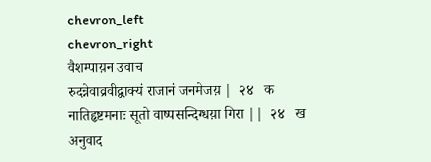chevron_left
chevron_right
वैशम्पाय़न उवाच
रुदन्नेवाव्रवीद्वाक्यं राजानं जनमेजय़ |  २४   क
नातिहृष्टमनाः सूतो वाष्पसन्दिग्धय़ा गिरा ||  २४   ख
अनुवाद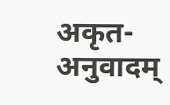अकृत-अनुवादम्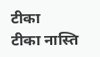टीका
टीका नास्ति